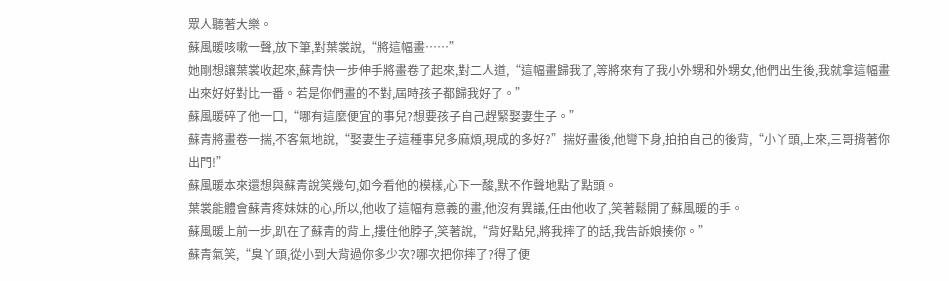眾人聽著大樂。
蘇風暖咳嗽一聲,放下筆,對葉裳說,“將這幅畫……”
她剛想讓葉裳收起來,蘇青快一步伸手將畫卷了起來,對二人道,“這幅畫歸我了,等將來有了我小外甥和外甥女,他們出生後,我就拿這幅畫出來好好對比一番。若是你們畫的不對,屆時孩子都歸我好了。”
蘇風暖碎了他一口,“哪有這麼便宜的事兒?想要孩子自己趕緊娶妻生子。”
蘇青將畫卷一揣,不客氣地說,“娶妻生子這種事兒多麻煩,現成的多好?”揣好畫後,他彎下身,拍拍自己的後背,“小丫頭,上來,三哥揹著你出門!”
蘇風暖本來還想與蘇青說笑幾句,如今看他的模樣,心下一酸,默不作聲地點了點頭。
葉裳能體會蘇青疼妹妹的心,所以,他收了這幅有意義的畫,他沒有異議,任由他收了,笑著鬆開了蘇風暖的手。
蘇風暖上前一步,趴在了蘇青的背上,摟住他脖子,笑著說,“背好點兒,將我摔了的話,我告訴娘揍你。”
蘇青氣笑,“臭丫頭,從小到大背過你多少次?哪次把你摔了?得了便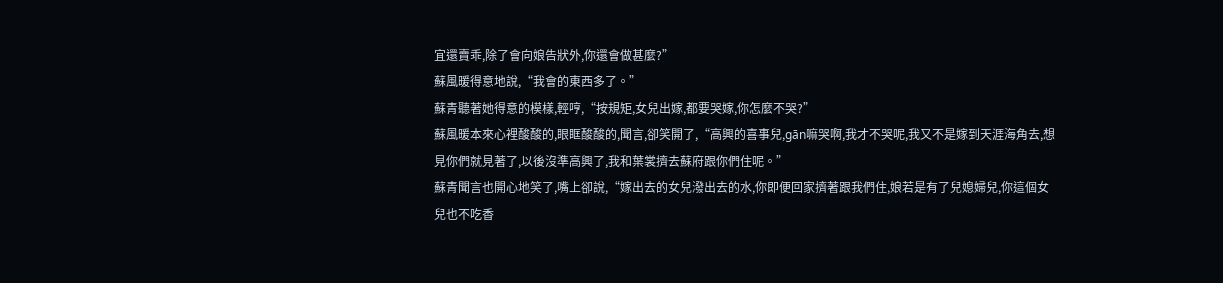宜還賣乖,除了會向娘告狀外,你還會做甚麼?”
蘇風暖得意地說,“我會的東西多了。”
蘇青聽著她得意的模樣,輕哼,“按規矩,女兒出嫁,都要哭嫁,你怎麼不哭?”
蘇風暖本來心裡酸酸的,眼眶酸酸的,聞言,卻笑開了,“高興的喜事兒,gān嘛哭啊,我才不哭呢,我又不是嫁到天涯海角去,想見你們就見著了,以後沒準高興了,我和葉裳擠去蘇府跟你們住呢。”
蘇青聞言也開心地笑了,嘴上卻說,“嫁出去的女兒潑出去的水,你即便回家擠著跟我們住,娘若是有了兒媳婦兒,你這個女兒也不吃香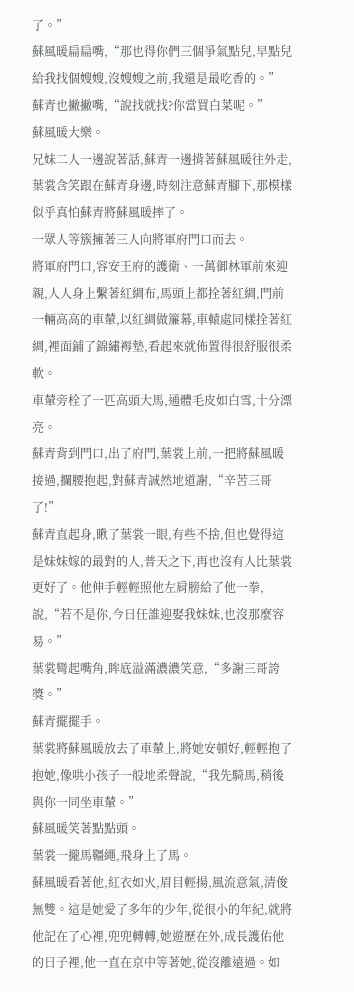了。”
蘇風暖扁扁嘴,“那也得你們三個爭氣點兒,早點兒給我找個嫂嫂,沒嫂嫂之前,我還是最吃香的。”
蘇青也撇撇嘴,“說找就找?你當買白菜呢。”
蘇風暖大樂。
兄妹二人一邊說著話,蘇青一邊揹著蘇風暖往外走,葉裳含笑跟在蘇青身邊,時刻注意蘇青腳下,那模樣似乎真怕蘇青將蘇風暖摔了。
一眾人等簇擁著三人向將軍府門口而去。
將軍府門口,容安王府的護衛、一萬御林軍前來迎親,人人身上繫著紅綢布,馬頭上都拴著紅綢,門前一輛高高的車輦,以紅綢做簾幕,車轅處同樣拴著紅綢,裡面鋪了錦繡褥墊,看起來就佈置得很舒服很柔軟。
車輦旁栓了一匹高頭大馬,通體毛皮如白雪,十分漂亮。
蘇青背到門口,出了府門,葉裳上前,一把將蘇風暖接過,攔腰抱起,對蘇青誠然地道謝,“辛苦三哥了!”
蘇青直起身,瞅了葉裳一眼,有些不捨,但也覺得這是妹妹嫁的最對的人,普天之下,再也沒有人比葉裳更好了。他伸手輕輕照他左肩膀給了他一拳,說,“若不是你,今日任誰迎娶我妹妹,也沒那麼容易。”
葉裳彎起嘴角,眸底溢滿濃濃笑意,“多謝三哥誇獎。”
蘇青擺擺手。
葉裳將蘇風暖放去了車輦上,將她安頓好,輕輕抱了抱她,像哄小孩子一般地柔聲說,“我先騎馬,稍後與你一同坐車輦。”
蘇風暖笑著點點頭。
葉裳一攏馬韁繩,飛身上了馬。
蘇風暖看著他,紅衣如火,眉目輕揚,風流意氣,清俊無雙。這是她愛了多年的少年,從很小的年紀,就將他記在了心裡,兜兜轉轉,她遊歷在外,成長護佑他的日子裡,他一直在京中等著她,從沒離遠過。如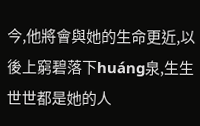今,他將會與她的生命更近,以後上窮碧落下huáng泉,生生世世都是她的人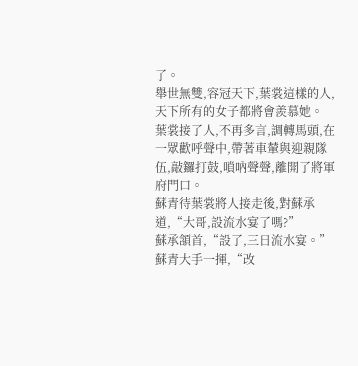了。
舉世無雙,容冠天下,葉裳這樣的人,天下所有的女子都將會羨慕她。
葉裳接了人,不再多言,調轉馬頭,在一眾歡呼聲中,帶著車輦與迎親隊伍,敲鑼打鼓,嗩吶聲聲,離開了將軍府門口。
蘇青待葉裳將人接走後,對蘇承道,“大哥,設流水宴了嗎?”
蘇承頷首,“設了,三日流水宴。”
蘇青大手一揮,“改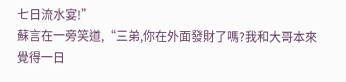七日流水宴!”
蘇言在一旁笑道,“三弟,你在外面發財了嗎?我和大哥本來覺得一日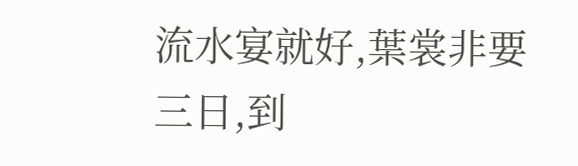流水宴就好,葉裳非要三日,到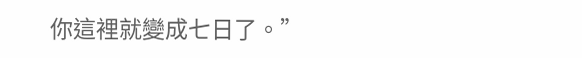你這裡就變成七日了。”